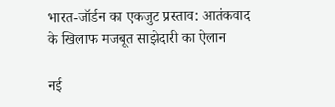भारत-जॉर्डन का एकजुट प्रस्ताव: आतंकवाद के खिलाफ मजबूत साझेदारी का ऐलान

नई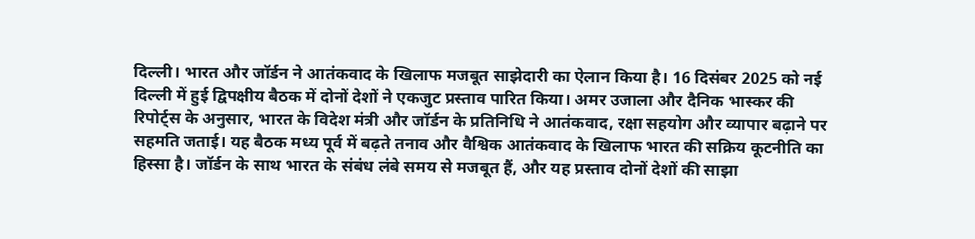दिल्ली। भारत और जॉर्डन ने आतंकवाद के खिलाफ मजबूत साझेदारी का ऐलान किया है। 16 दिसंबर 2025 को नई दिल्ली में हुई द्विपक्षीय बैठक में दोनों देशों ने एकजुट प्रस्ताव पारित किया। अमर उजाला और दैनिक भास्कर की रिपोर्ट्स के अनुसार, भारत के विदेश मंत्री और जॉर्डन के प्रतिनिधि ने आतंकवाद, रक्षा सहयोग और व्यापार बढ़ाने पर सहमति जताई। यह बैठक मध्य पूर्व में बढ़ते तनाव और वैश्विक आतंकवाद के खिलाफ भारत की सक्रिय कूटनीति का हिस्सा है। जॉर्डन के साथ भारत के संबंध लंबे समय से मजबूत हैं, और यह प्रस्ताव दोनों देशों की साझा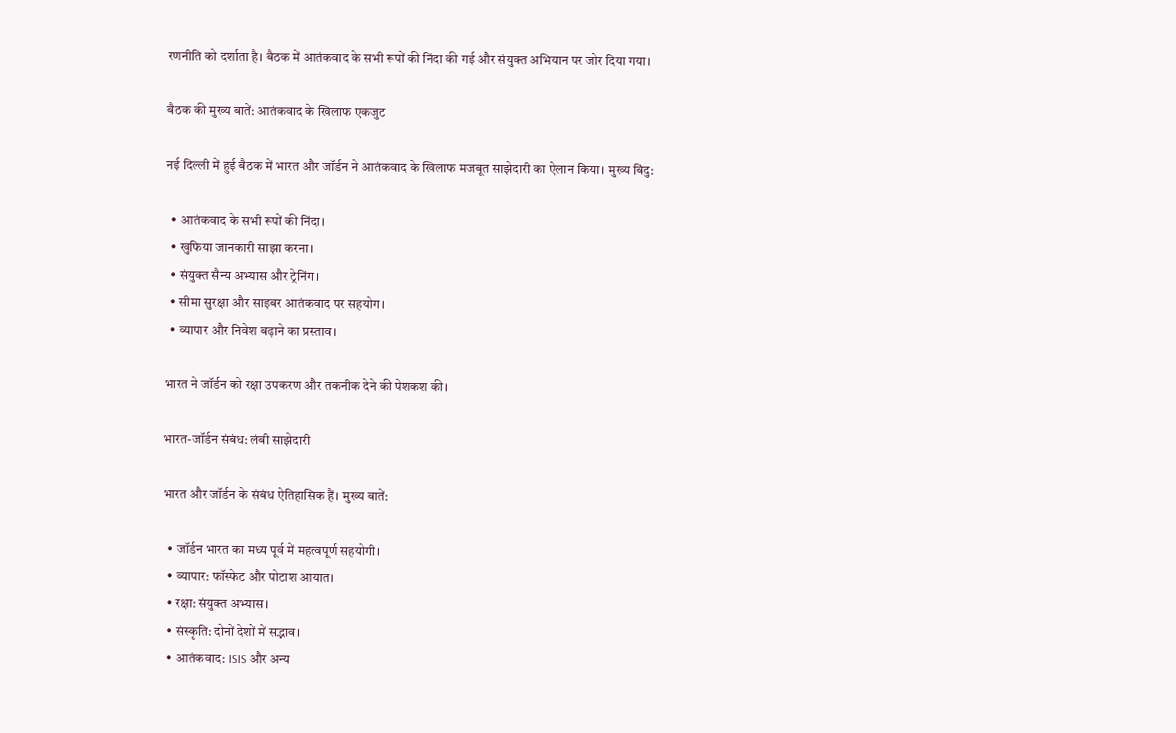रणनीति को दर्शाता है। बैठक में आतंकवाद के सभी रूपों की निंदा की गई और संयुक्त अभियान पर जोर दिया गया।

बैठक की मुख्य बातें: आतंकवाद के खिलाफ एकजुट

नई दिल्ली में हुई बैठक में भारत और जॉर्डन ने आतंकवाद के खिलाफ मजबूत साझेदारी का ऐलान किया। मुख्य बिंदु:

  • आतंकवाद के सभी रूपों की निंदा।
  • खुफिया जानकारी साझा करना।
  • संयुक्त सैन्य अभ्यास और ट्रेनिंग।
  • सीमा सुरक्षा और साइबर आतंकवाद पर सहयोग।
  • व्यापार और निवेश बढ़ाने का प्रस्ताव।

भारत ने जॉर्डन को रक्षा उपकरण और तकनीक देने की पेशकश की।

भारत-जॉर्डन संबंध: लंबी साझेदारी

भारत और जॉर्डन के संबंध ऐतिहासिक हैं। मुख्य बातें:

  • जॉर्डन भारत का मध्य पूर्व में महत्वपूर्ण सहयोगी।
  • व्यापार: फॉस्फेट और पोटाश आयात।
  • रक्षा: संयुक्त अभ्यास।
  • संस्कृति: दोनों देशों में सद्भाव।
  • आतंकवाद: ISIS और अन्य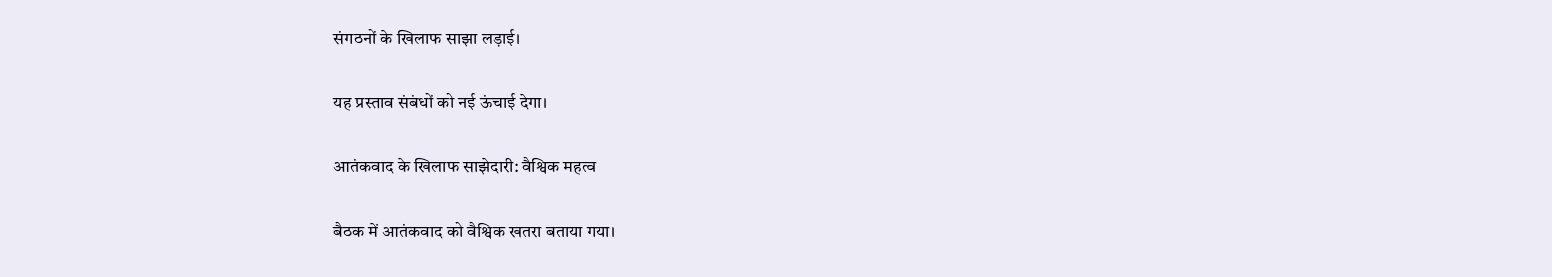संगठनों के खिलाफ साझा लड़ाई।

यह प्रस्ताव संबंधों को नई ऊंचाई देगा।

आतंकवाद के खिलाफ साझेदारी: वैश्विक महत्व

बैठक में आतंकवाद को वैश्विक खतरा बताया गया।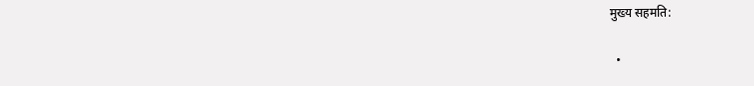मुख्य सहमति:

  •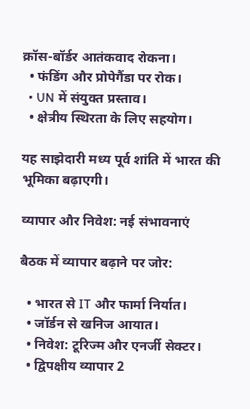क्रॉस-बॉर्डर आतंकवाद रोकना।
  • फंडिंग और प्रोपेगैंडा पर रोक।
  • UN में संयुक्त प्रस्ताव।
  • क्षेत्रीय स्थिरता के लिए सहयोग।

यह साझेदारी मध्य पूर्व शांति में भारत की भूमिका बढ़ाएगी।

व्यापार और निवेश: नई संभावनाएं

बैठक में व्यापार बढ़ाने पर जोर:

  • भारत से IT और फार्मा निर्यात।
  • जॉर्डन से खनिज आयात।
  • निवेश: टूरिज्म और एनर्जी सेक्टर।
  • द्विपक्षीय व्यापार 2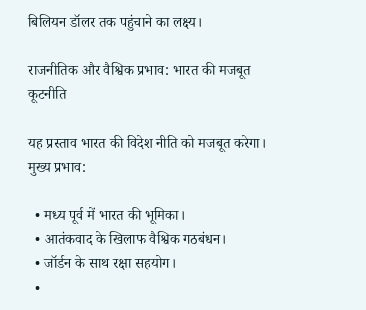बिलियन डॉलर तक पहुंचाने का लक्ष्य।

राजनीतिक और वैश्विक प्रभाव: भारत की मजबूत कूटनीति

यह प्रस्ताव भारत की विदेश नीति को मजबूत करेगा। मुख्य प्रभाव:

  • मध्य पूर्व में भारत की भूमिका।
  • आतंकवाद के खिलाफ वैश्विक गठबंधन।
  • जॉर्डन के साथ रक्षा सहयोग।
  •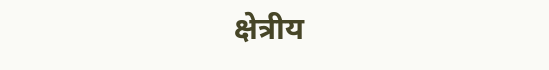क्षेत्रीय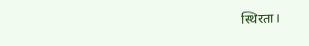स्थिरता।